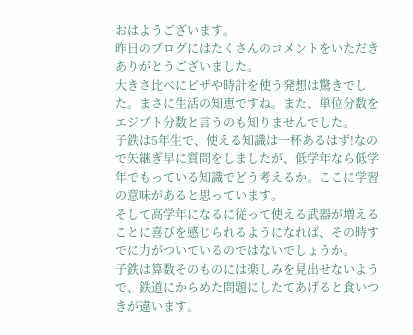おはようございます。
昨日のブログにはたくさんのコメントをいただきありがとうございました。
大きさ比べにピザや時計を使う発想は驚きでした。まさに生活の知恵ですね。また、単位分数をエジプト分数と言うのも知りませんでした。
子鉄は5年生で、使える知識は一杯あるはず!なので矢継ぎ早に質問をしましたが、低学年なら低学年でもっている知識でどう考えるか。ここに学習の意味があると思っています。
そして高学年になるに従って使える武器が増えることに喜びを感じられるようになれば、その時すでに力がついているのではないでしょうか。
子鉄は算数そのものには楽しみを見出せないようで、鉄道にからめた問題にしたてあげると食いつきが違います。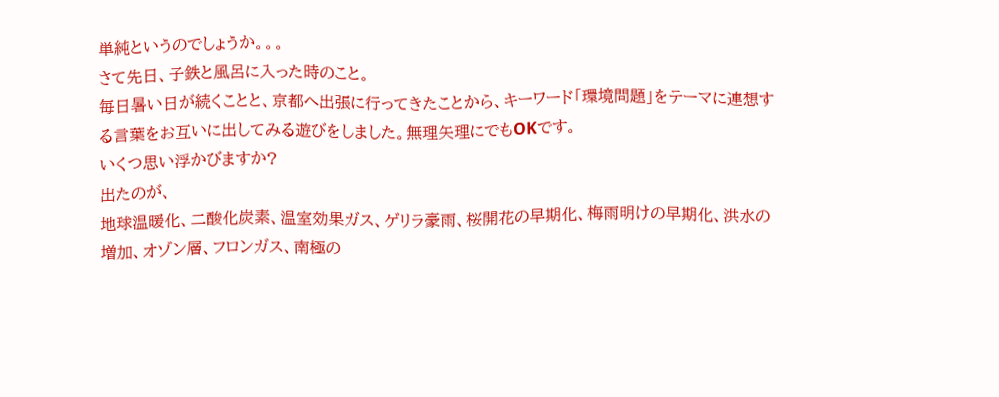単純というのでしょうか。。。
さて先日、子鉄と風呂に入った時のこと。
毎日暑い日が続くことと、京都へ出張に行ってきたことから、キーワード「環境問題」をテーマに連想する言葉をお互いに出してみる遊びをしました。無理矢理にでもOKです。
いくつ思い浮かびますか?
出たのが、
地球温暖化、二酸化炭素、温室効果ガス、ゲリラ豪雨、桜開花の早期化、梅雨明けの早期化、洪水の増加、オゾン層、フロンガス、南極の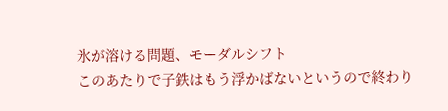氷が溶ける問題、モーダルシフト
このあたりで子鉄はもう浮かばないというので終わり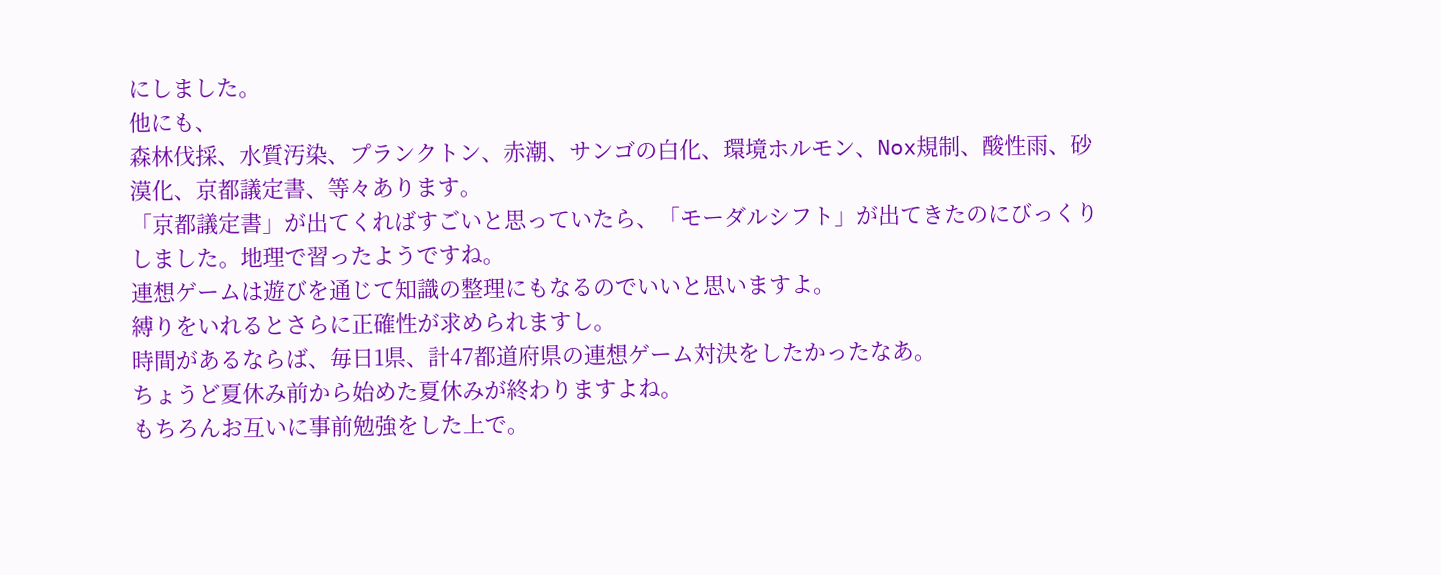にしました。
他にも、
森林伐採、水質汚染、プランクトン、赤潮、サンゴの白化、環境ホルモン、Nox規制、酸性雨、砂漠化、京都議定書、等々あります。
「京都議定書」が出てくればすごいと思っていたら、「モーダルシフト」が出てきたのにびっくりしました。地理で習ったようですね。
連想ゲームは遊びを通じて知識の整理にもなるのでいいと思いますよ。
縛りをいれるとさらに正確性が求められますし。
時間があるならば、毎日1県、計47都道府県の連想ゲーム対決をしたかったなあ。
ちょうど夏休み前から始めた夏休みが終わりますよね。
もちろんお互いに事前勉強をした上で。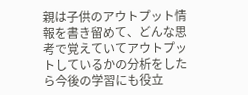親は子供のアウトプット情報を書き留めて、どんな思考で覚えていてアウトプットしているかの分析をしたら今後の学習にも役立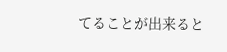てることが出来ると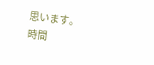思います。
時間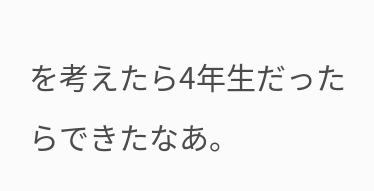を考えたら4年生だったらできたなあ。